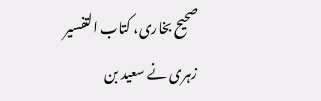صحیح بخاری، کتاب التفسیر
زہری نے سعید بن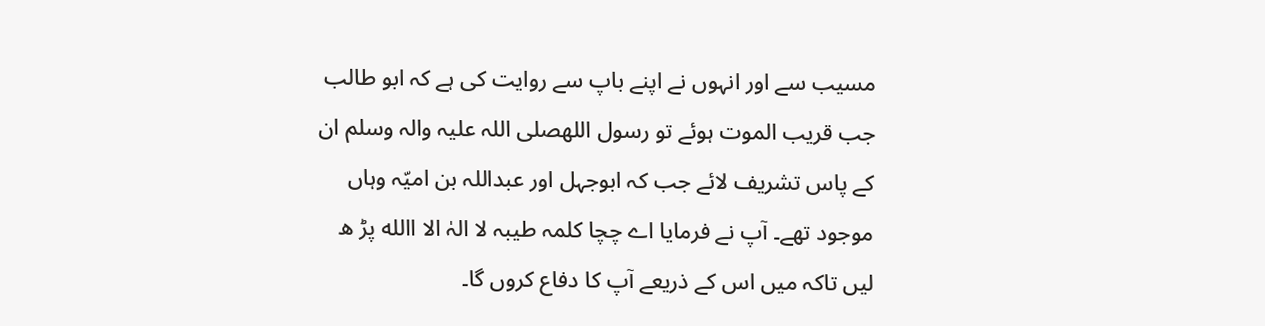مسیب سے اور انہوں نے اپنے باپ سے روایت کی ہے کہ ابو طالب جب قریب الموت ہوئے تو رسول اللهصلی اللہ علیہ والہ وسلم ان کے پاس تشریف لائے جب کہ ابوجہل اور عبداللہ بن امیّہ وہاں موجود تھے۔ آپ نے فرمایا اے چچا کلمہ طیبہ لا الہٰ الا االله پڑ ھ لیں تاکہ میں اس کے ذریعے آپ کا دفاع کروں گا۔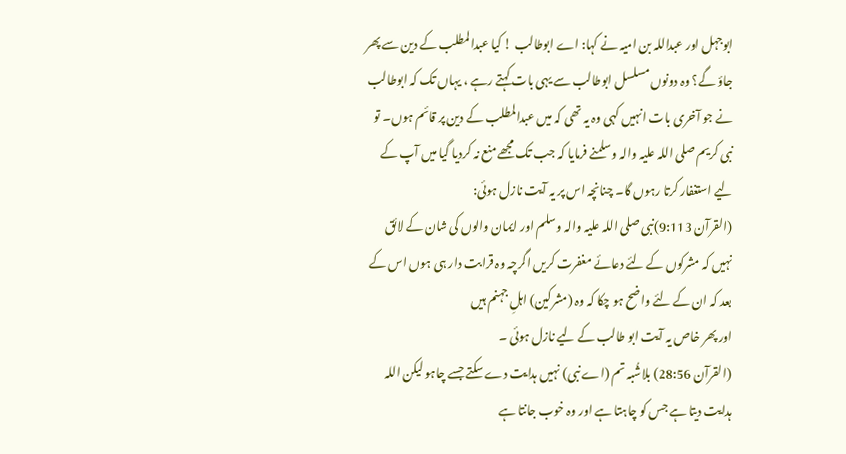ابوجہل اور عبداللہ بن امیہ نے کہا: اے ابوطالب ! کیا عبدالمطلب کے دین سے پھر جاؤ گے؟ وہ دونوں مسلسل ابوطالب سے یہی بات کہتے رہے ، یہاں تک کہ ابوطالب نے جو آخری بات انہیں کہی وہ یہ تھی کہ میں عبدالمطلب کے دین پر قائم ہوں۔ تو نبی کریم صلی اللہ علیہ والہ وسلمنے فرمایا کہ جب تک مجھے منع نہ کردیا گیا میں آپ کے لیے استغفار کرتا رہوں گا۔ چنانچہ اس پر یہ آیت نازل ہوئی:
(القرآن 9:113)نبی صلی اللہ علیہ والہ وسلم اور ایمان والوں کی شان کے لائق نہیں کہ مشرکوں کے لئے دعائے مغفرت کریں اگرچہ وہ قرابت دار ہی ہوں اس کے بعد کہ ان کے لئے واضح ہو چکا کہ وہ (مشرکین) اہلِ جہنم ہیں
اور پھر خاص یہ آیت ابو طالب کے لیے نازل ہوئی ۔
(القرآن 28:56) بلاشُبہ تم (اے نبی) نہیں ہدایت دے سکتے جسے چاہو لیکن اللہ ہدایت دیتا ہے جس کو چاہتا ہے اور وہ خوب جانتا ہے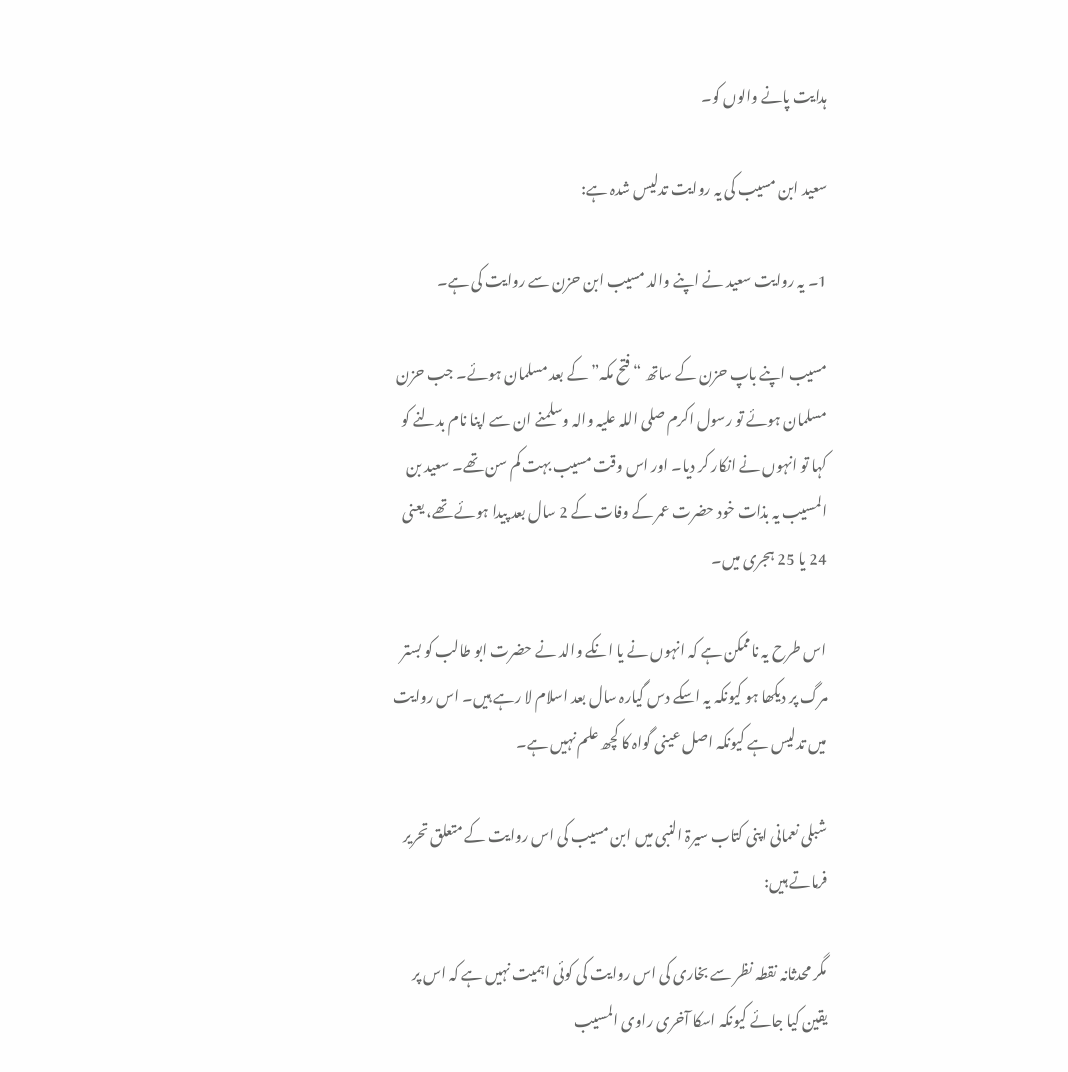ہدایت پانے والوں کو۔

سعید ابن مسیب کی یہ روایت تدلیس شدہ ہے:

1۔ یہ روایت سعید نے اپنے والد مسیب ابن حزن سے روایت کی ہے۔

مسیب اپنے باپ حزن کے ساتھ “فتح مکہ” کے بعد مسلمان ہوئے۔ جب حزن مسلمان ہوئے تو رسول اکرم صلی اللہ علیہ والہ وسلمنے ان سے اپنا نام بدلنے کو کہا تو انہوں نے انکار کر دیا۔ اور اس وقت مسیب بہت کم سن تھے۔ سعید بن المسیب یہ بذات خود حضرت عمر کے وفات کے 2 سال بعد پیدا ہوئے تھے، یعنی 24 یا 25 ہجری میں۔

اس طرح یہ ناممکن ہے کہ انہوں نے یا انکے والد نے حضرت ابو طالب کو بستر مرگ پر دیکھا ہو کیونکہ یہ اسکے دس گیارہ سال بعد اسلام لا رہے ہیں۔ اس روایت میں تدلیس ہے کیونکہ اصل عینی گواہ کا کچھ علم نہیں ہے۔

شبلی نعمانی اپنی کتاب سیرۃ النبی میں ابن مسیب کی اس روایت کے متعلق تحریر فرماتے ہیں:

مگر محدثانہ نقطہ نظر سے بخاری کی اس روایت کی کوئی اہمیت نہیں ہے کہ اس پر یقین کیا جائے کیونکہ اسکا آخری راوی المسیب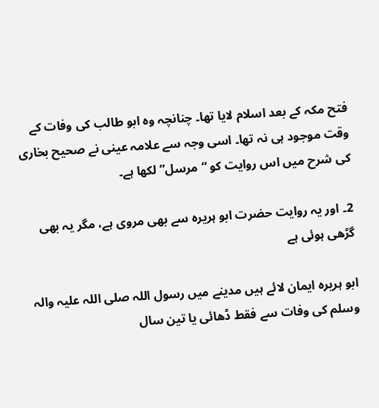فتح مکہ کے بعد اسلام لایا تھا۔ چنانچہ وہ ابو طالب کی وفات کے وقت موجود ہی نہ تھا۔ اسی وجہ سے علامہ عینی نے صحیح بخاری کی شرح میں اس روایت کو “مرسل” لکھا ہے۔

2۔ اور یہ روایت حضرت ابو ہریرہ سے بھی مروی ہے، مگر یہ بھی گڑھی ہوئی ہے

ابو ہریرہ ایمان لائے ہیں مدینے میں رسول اللہ صلی اللہ علیہ والہ وسلم کی وفات سے فقط ڈھائی یا تین سال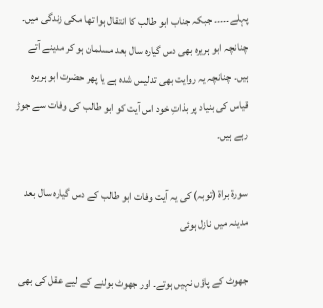پہلے۔۔۔۔۔ جبکہ جناب ابو طالب کا انتقال ہوا تھا مکی زندگی میں۔ چنانچہ ابو ہریرہ بھی دس گیارہ سال بعد مسلمان ہو کر مدینے آتے ہیں۔ چنانچہ یہ روایت بھی تدلیس شدہ ہے یا پھر حضرت ابو ہریرہ قیاس کی بنیاد پر بذاتِ خود اس آیت کو ابو طالب کی وفات سے جوڑ رہے ہیں۔

سورۃ براۃ (توبہ) کی یہ آیت وفات ابو طالب کے دس گیارہ سال بعد مدینہ میں نازل ہوئی

جھوٹ کے پاؤں نہیں ہوتے۔ اور جھوٹ بولنے کے لیے عقل کی بھی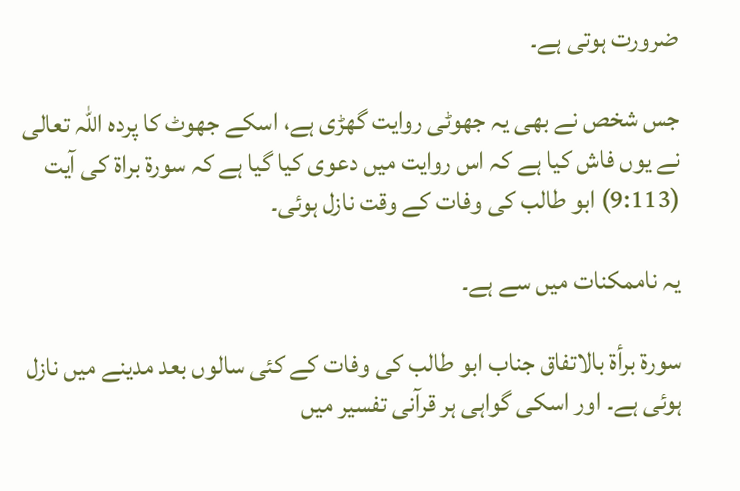ضرورت ہوتی ہے۔

جس شخص نے بھی یہ جھوٹی روایت گھڑی ہے، اسکے جھوٹ کا پردہ اللہ تعالی نے یوں فاش کیا ہے کہ اس روایت میں دعوی کیا گیا ہے کہ سورۃ براۃ کی آیت (9:113) ابو طالب کی وفات کے وقت نازل ہوئی۔

یہ ناممکنات میں سے ہے۔

سورۃ برأۃ بالاتفاق جناب ابو طالب کی وفات کے کئی سالوں بعد مدینے میں نازل ہوئی ہے۔ اور اسکی گواہی ہر قرآنی تفسیر میں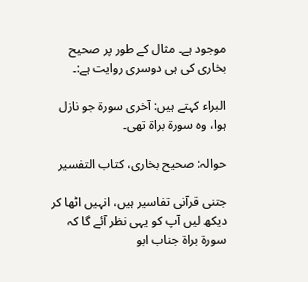موجود ہے۔ مثال کے طور پر صحیح بخاری کی ہی دوسری روایت ہے:۔

البراء کہتے ہیں: آخری سورۃ جو نازل ہوا، وہ سورۃ براۃ تھی۔

حوالہ: صحیح بخاری، کتاب التفسیر

جتنی قرآنی تفاسیر ہیں، انہیں اٹھا کر دیکھ لیں آپ کو یہی نظر آئے گا کہ سورۃ براۃ جناب ابو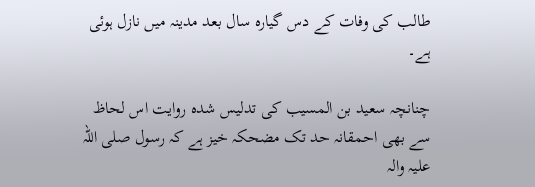طالب کی وفات کے دس گیارہ سال بعد مدینہ میں نازل ہوئی ہے۔

چنانچہ سعید بن المسیب کی تدلیس شدہ روایت اس لحاظ سے بھی احمقانہ حد تک مضحکہ خیز ہے کہ رسول صلی اللہ علیہ والہ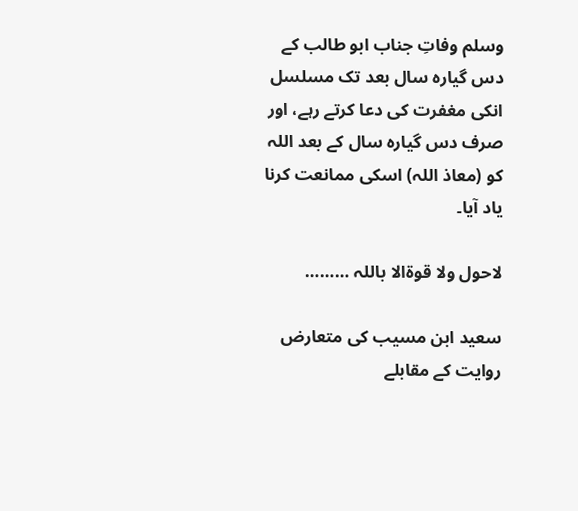وسلم وفاتِ جناب ابو طالب کے دس گیارہ سال بعد تک مسلسل انکی مغفرت کی دعا کرتے رہے، اور صرف دس گیارہ سال کے بعد اللہ کو (معاذ اللہ) اسکی ممانعت کرنا یاد آیا۔

لاحول ولا قوۃالا باللہ ………

سعید ابن مسیب کی متعارض روایت کے مقابلے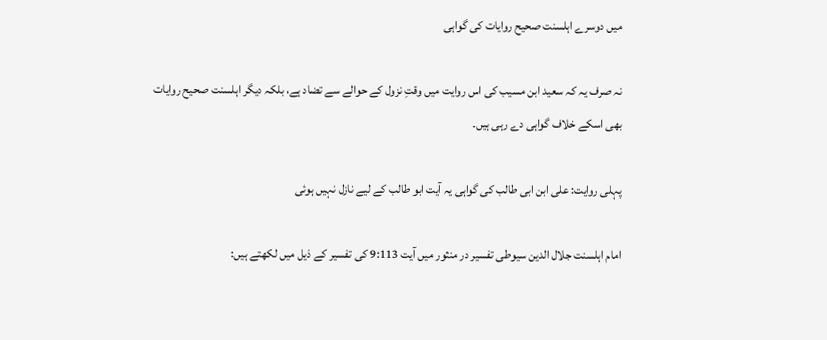میں دوسرے اہلسنت صحیح روایات کی گواہی

نہ صرف یہ کہ سعید ابن مسیب کی اس روایت میں وقتِ نزول کے حوالے سے تضاد ہے، بلکہ دیگر اہلسنت صحیح روایات بھی اسکے خلاف گواہی دے رہی ہیں۔

پہلی روایت: علی ابن ابی طالب کی گواہی یہ آیت ابو طالب کے لیے نازل نہیں ہوئی

امام اہلسنت جلال الدین سیوطی تفسیر در منثور میں آیت 9:113 کی تفسیر کے ذیل میں لکھتے ہیں: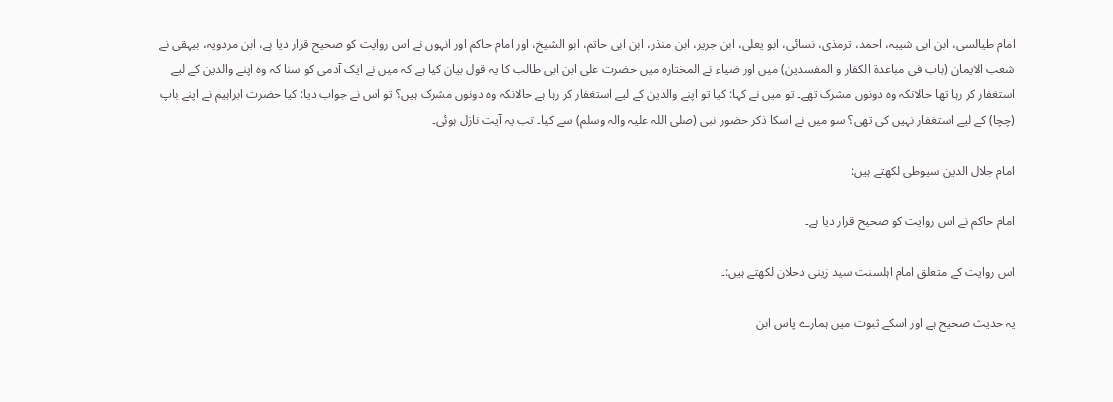امام طیالسی، ابن ابی شیبہ، احمد، ترمذی، نسائی، ابو یعلی، ابن جریر، ابن منذر، ابن ابی حاتم، ابو الشیخ، اور امام حاکم اور انہوں نے اس روایت کو صحیح قرار دیا ہے، ابن مردویہ، بیہقی نے شعب الایمان (باب فی مباعدۃ الکفار و المفسدین) میں اور ضیاء نے المختارہ میں حضرت علی ابن ابی طالب کا یہ قول بیان کیا ہے کہ میں نے ایک آدمی کو سنا کہ وہ اپنے والدین کے لیے استغفار کر رہا تھا حالانکہ وہ دونوں مشرک تھے۔ تو میں نے کہا: کیا تو اپنے والدین کے لیے استغفار کر رہا ہے حالانکہ وہ دونوں مشرک ہیں؟ تو اس نے جواب دیا: کیا حضرت ابراہیم نے اپنے باپ (چچا) کے لیے استغفار نہیں کی تھی؟ سو میں نے اسکا ذکر حضور نبی (صلی اللہ علیہ والہ وسلم) سے کیا۔ تب یہ آیت نازل ہوئی۔

امام جلال الدین سیوطی لکھتے ہیں:

امام حاکم نے اس روایت کو صحیح قرار دیا ہے۔

اس روایت کے متعلق امام اہلسنت سید زینی دحلان لکھتے ہیں:۔

یہ حدیث صحیح ہے اور اسکے ثبوت میں ہمارے پاس ابن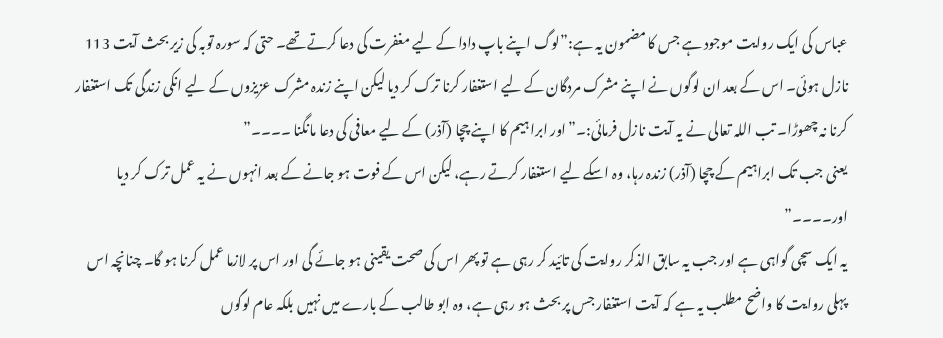عباس کی ایک روایت موجود ہے جس کا مضمون یہ ہے:”لوگ اپنے باپ دادا کے لیے مغفرت کی دعا کرتے تھے۔ حتی کہ سورہ توبہ کی زیر بحث آیت 113 نازل ہوئی۔ اس کے بعد ان لوگوں نے اپنے مشرک مردگان کے لیے استغفار کرنا ترک کر دیا لیکن اپنے زندہ مشرک عزیزوں کے لیے انکی زندگی تک استغفار کرنا نہ چھوڑا۔ تب اللہ تعالی نے یہ آیت نازل فرمائی:۔”اور ابراہیم کا اپنے چچا (آذر) کے لیے معافی کی دعا مانگنا ۔۔۔۔”
یعنی جب تک ابراہیم کے چچا (آذر) زندہ رہا، وہ اسکے لیے استغفار کرتے رہے، لیکن اس کے فوت ہو جانے کے بعد انہوں نے یہ عمل ترک کر دیا اور۔۔۔۔”
یہ ایک سچی گواہی ہے اور جب یہ سابق الذکر روایت کی تائید کر رہی ہے تو پھر اس کی صحت یقینی ہو جائے گی اور اس پر لازما عمل کرنا ہو گا۔ چنانچہ اس پہلی روایت کا واضح مطلب یہ ہے کہ آیت استغفار جس پر بحث ہو رہی ہے، وہ ابو طالب کے بارے میں نہیں بلکہ عام لوگوں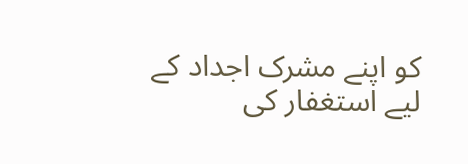کو اپنے مشرک اجداد کے لیے استغفار کی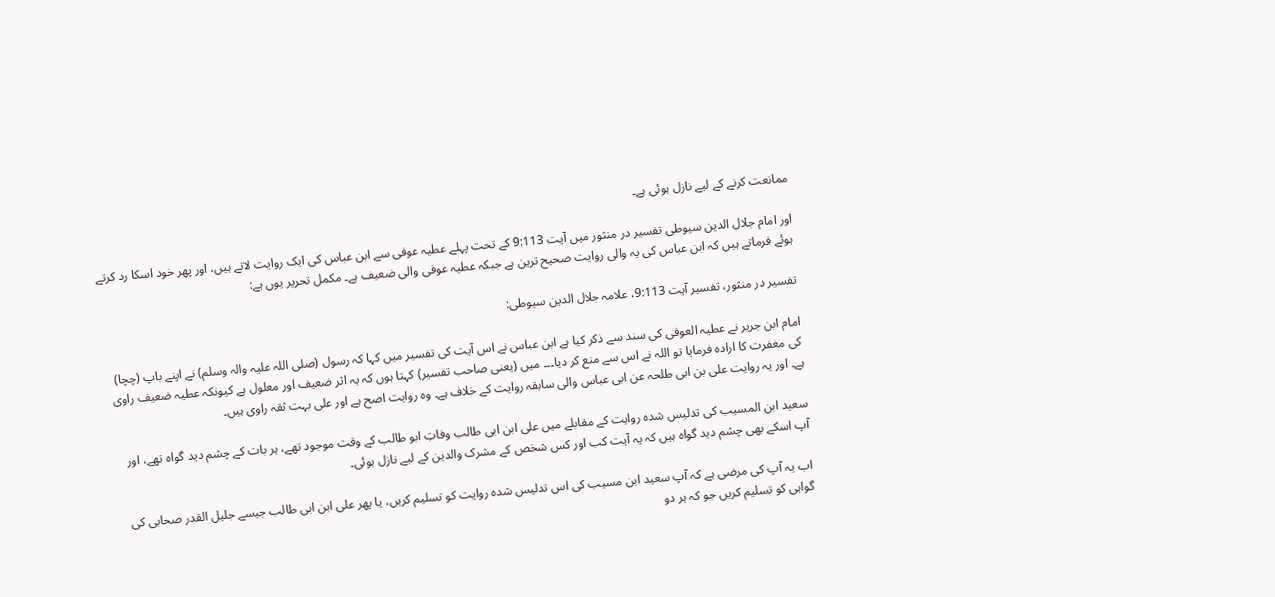ممانعت کرنے کے لیے نازل ہوئی ہے۔

اور امام جلال الدین سیوطی تفسیر در منثور میں آیت 9:113 کے تحت پہلے عطیہ عوفی سے ابن عباس کی ایک روایت لاتے ہیں، اور پھر خود اسکا رد کرتے ہوئے فرماتے ہیں کہ ابن عباس کی یہ والی روایت صحیح ترین ہے جبکہ عطیہ عوفی والی ضعیف ہے۔ مکمل تحریر یوں ہے:

تفسیر در منثور، تفسیر آیت 9:113، علامہ جلال الدین سیوطی:

امام ابن جریر نے عطیہ العوفی کی سند سے ذکر کیا ہے ابن عباس نے اس آیت کی تفسیر میں کہا کہ رسول (صلی اللہ علیہ والہ وسلم) نے اپنے باپ (چچا) کی مغفرت کا ارادہ فرمایا تو اللہ نے اس سے منع کر دیا۔۔۔ میں (یعنی صاحب تفسیر) کہتا ہوں کہ یہ اثر ضعیف اور معلول ہے کیونکہ عطیہ ضعیف راوی ہے۔ اور یہ روایت علی بن ابی طلحہ عن ابی عباس والی سابقہ روایت کے خلاف ہے۔ وہ روایت اصح ہے اور علی بہت ثقہ راوی ہیں۔

سعید ابن المسیب کی تدلیس شدہ روایت کے مقابلے میں علی ابن ابی طالب وفاتِ ابو طالب کے وقت موجود تھے، ہر بات کے چشم دید گواہ تھے، اور آپ اسکے بھی چشم دید گواہ ہیں کہ یہ آیت کب اور کس شخص کے مشرک والدین کے لیے نازل ہوئی۔

اب یہ آپ کی مرضی ہے کہ آپ سعید ابن مسیب کی اس تدلیس شدہ روایت کو تسلیم کریں، یا پھر علی ابن ابی طالب جیسے جلیل القدر صحابی کی گواہی کو تسلیم کریں جو کہ ہر دو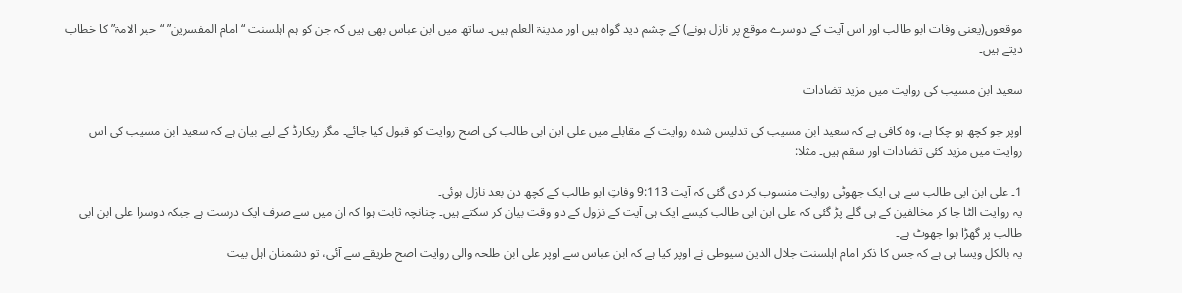موقعوں(یعنی وفات ابو طالب اور اس آیت کے دوسرے موقع پر نازل ہونے) کے چشم دید گواہ ہیں اور مدینۃ العلم ہیں۔ ساتھ میں ابن عباس بھی ہیں کہ جن کو ہم اہلسنت “امام المفسرین” “حبر الامۃ” کا خطاب دیتے ہیں۔

سعید ابن مسیب کی روایت میں مزید تضادات

اوپر جو کچھ ہو چکا ہے، وہ کافی ہے کہ سعید ابن مسیب کی تدلیس شدہ روایت کے مقابلے میں علی ابن ابی طالب کی اصح روایت کو قبول کیا جائے۔ مگر ریکارڈ کے لیے بیان ہے کہ سعید ابن مسیب کی اس روایت میں مزید کئی تضادات اور سقم ہیں۔ مثلا:

1۔ علی ابن ابی طالب سے ہی ایک جھوٹی روایت منسوب کر دی گئی کہ آیت 9:113 وفاتِ ابو طالب کے کچھ دن بعد نازل ہوئی۔
یہ روایت الٹا جا کر مخالفین کے ہی گلے پڑ گئی کہ علی ابن ابی طالب کیسے ایک ہی آیت کے نزول کے دو وقت بیان کر سکتے ہیں۔ چنانچہ ثابت ہوا کہ ان میں سے صرف ایک درست ہے جبکہ دوسرا علی ابن ابی طالب پر گھڑا ہوا جھوٹ ہے۔
یہ بالکل ویسا ہی ہے کہ جس کا ذکر امام اہلسنت جلال الدین سیوطی نے اوپر کیا ہے کہ ابن عباس سے اوپر علی ابن طلحہ والی روایت اصح طریقے سے آئی، تو دشمنان اہل بیت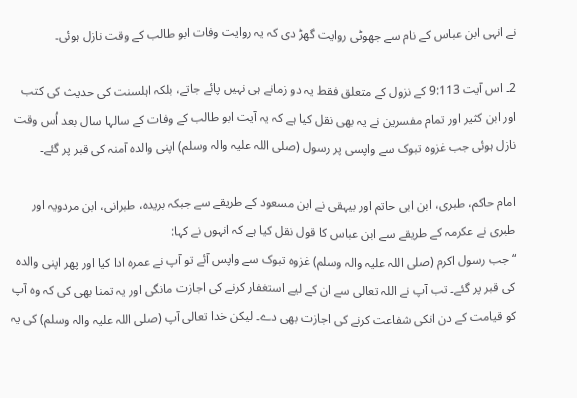نے انہی ابن عباس کے نام سے جھوٹی روایت گھڑ دی کہ یہ روایت وفات ابو طالب کے وقت نازل ہوئی۔

2۔ اس آیت 9:113 کے نزول کے متعلق فقط یہ دو زمانے ہی نہیں پائے جاتے، بلکہ اہلسنت کی حدیث کی کتب اور ابن کثیر اور تمام مفسرین نے یہ بھی نقل کیا ہے کہ یہ آیت ابو طالب کے وفات کے سالہا سال بعد اُس وقت نازل ہوئی جب غزوہ تبوک سے واپسی پر رسول (صلی اللہ علیہ والہ وسلم) اپنی والدہ آمنہ کی قبر پر گئے۔

امام حاکم، طبری، ابن ابی حاتم اور بیہقی نے ابن مسعود کے طریقے سے جبکہ بریدہ، طبرانی، ابن مردویہ اور طبری نے عکرمہ کے طریقے سے ابن عباس کا قول نقل کیا ہے کہ انہوں نے کہا:
“جب رسول اکرم (صلی اللہ علیہ والہ وسلم) غزوہ تبوک سے واپس آئے تو آپ نے عمرہ ادا کیا اور پھر اپنی والدہ کی قبر پر گئے۔ تب آپ نے اللہ تعالی سے ان کے لیے استغفار کرنے کی اجازت مانگی اور یہ تمنا بھی کی کہ وہ آپ کو قیامت کے دن انکی شفاعت کرنے کی اجازت بھی دے۔ لیکن خدا تعالی آپ (صلی اللہ علیہ والہ وسلم) کی یہ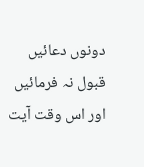دونوں دعائیں قبول نہ فرمائیں اور اس وقت آیت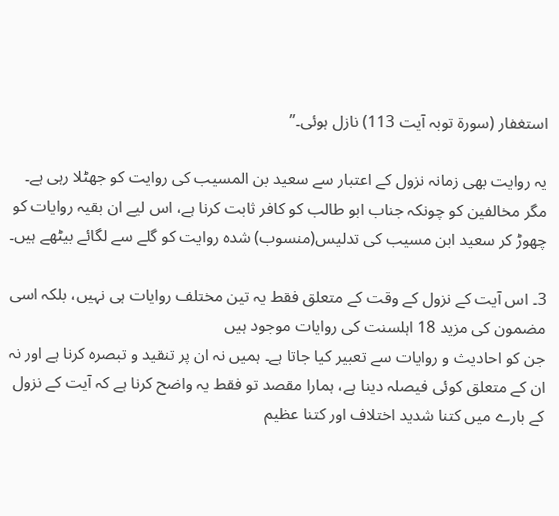استغفار (سورۃ توبہ آیت 113) نازل ہوئی۔”

یہ روایت بھی زمانہ نزول کے اعتبار سے سعید بن المسیب کی روایت کو جھٹلا رہی ہے۔ مگر مخالفین کو چونکہ جناب ابو طالب کو کافر ثابت کرنا ہے، اس لیے ان بقیہ روایات کو چھوڑ کر سعید ابن مسیب کی تدلیس(منسوب) شدہ روایت کو گلے سے لگائے بیٹھے ہیں۔

3۔ اس آیت کے نزول کے وقت کے متعلق فقط یہ تین مختلف روایات ہی نہیں، بلکہ اسی مضمون کی مزید 18 اہلسنت کی روایات موجود ہیں
جن کو احادیث و روایات سے تعبیر کیا جاتا ہے۔ ہمیں نہ ان پر تنقید و تبصرہ کرنا ہے اور نہ ان کے متعلق کوئی فیصلہ دینا ہے، ہمارا مقصد تو فقط یہ واضح کرنا ہے کہ آیت کے نزول کے بارے میں کتنا شدید اختلاف اور کتنا عظیم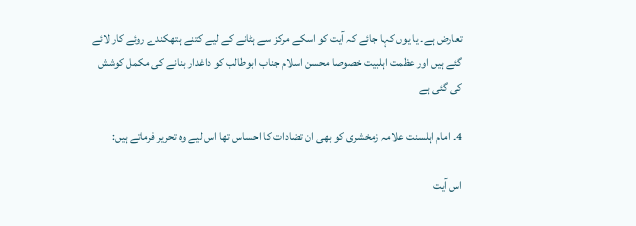تعارض ہے۔ یا یوں کہا جائے کہ آیت کو اسکے مرکز سے ہٹانے کے لیے کتنے ہتھکندے روئے کار لائے گئے ہیں اور عظمت اہلبیت خصوصا محسن اسلام جناب ابوطالب کو داغدار بنانے کی مکمل کوشش کی گئی ہے

4۔ امام اہلسنت علامہ زمخشری کو بھی ان تضادات کا احساس تھا اس لیے وہ تحریر فرماتے ہیں:

اس آیت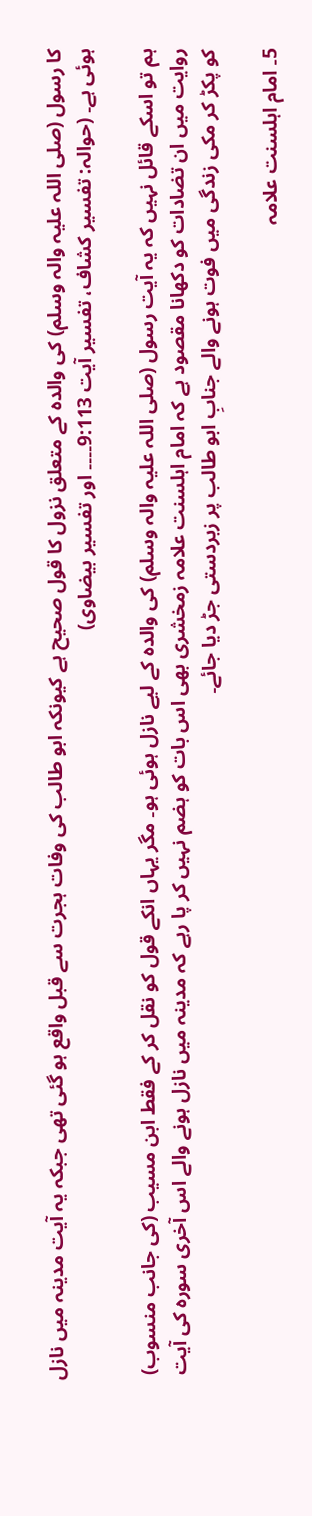کا رسول (صلی اللہ علیہ والہ وسلم) کی والدہ کے متعلق نزول کا قول صحیح ہے کیونکہ ابو طالب کی وفات ہجرت سے قبل واقع ہو گئی تھی جبکہ یہ آیت مدینہ میں نازل ہوئی ہے۔ (حوالہ: تفسیر کشاف، تفسیر آیت 9:113۔۔۔۔ اور تفسیر بیضاوی)

ہم تو اسکے قائل نہیں کہ یہ آیت رسول (صلی اللہ علیہ والہ وسلم) کی والدہ کے لیے نازل ہوئی ہو۔ مگر یہاں انکے قول کو نقل کر کے فقط ابن مسیب (کی جانب منسوب) روایت میں ان تضادات کو دکھانا مقصود ہے کہ امام اہلسنت علامہ زمخشری بھی اس بات کو ہضم نہیں کر پا رہے کہ مدینہ میں نازل ہونے والے اس آخری سورہ کی آیت کو پکڑ کر مکی زندگی میں فوت ہونے والے جنابِ ابو طالب پر زبردستی جڑ دیا جائے۔

5۔ امام اہلسنت علامہ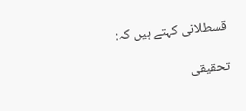قسطلانی کہتے ہیں کہ:

تحقیقی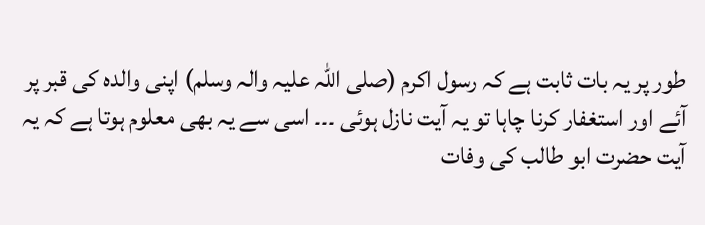طور پر یہ بات ثابت ہے کہ رسول اکرم (صلی اللہ علیہ والہ وسلم) اپنی والدہ کی قبر پر آئے اور استغفار کرنا چاہا تو یہ آیت نازل ہوئی ۔۔۔ اسی سے یہ بھی معلوم ہوتا ہے کہ یہ آیت حضرت ابو طالب کی وفات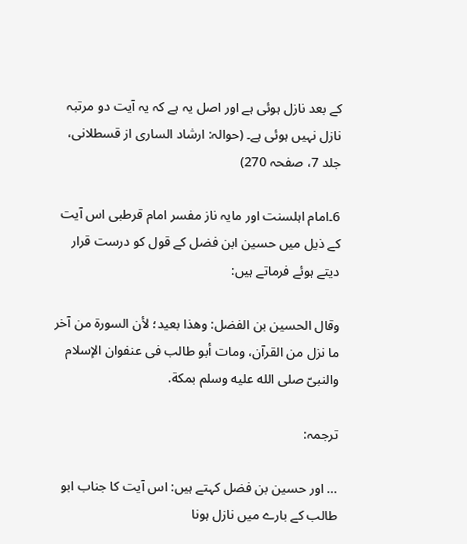کے بعد نازل ہوئی ہے اور اصل یہ ہے کہ یہ آیت دو مرتبہ نازل نہیں ہوئی ہے۔ (حوالہ: ارشاد الساری از قسطلانی، جلد 7، صفحہ 270)

6۔امام اہلسنت اور مایہ ناز مفسر امام قرطبی اس آیت کے ذیل میں حسین ابن فضل کے قول کو درست قرار دیتے ہوئے فرماتے ہیں:

وقال الحسین بن الفضل: وهذا بعید؛ لأن السورة من آخر ما نزل من القرآن، ومات أبو طالب فی عنفوان الإسلام والنبیّ صلى الله علیه وسلم بمکة.

ترجمہ:

… اور حسین بن فضل کہتے ہیں: اس آیت کا جناب ابو طالب کے بارے میں نازل ہونا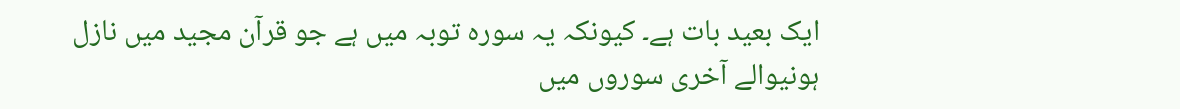ایک بعید بات ہے۔ کیونکہ یہ سورہ توبہ میں ہے جو قرآن مجید میں نازل ہونیوالے آخری سوروں میں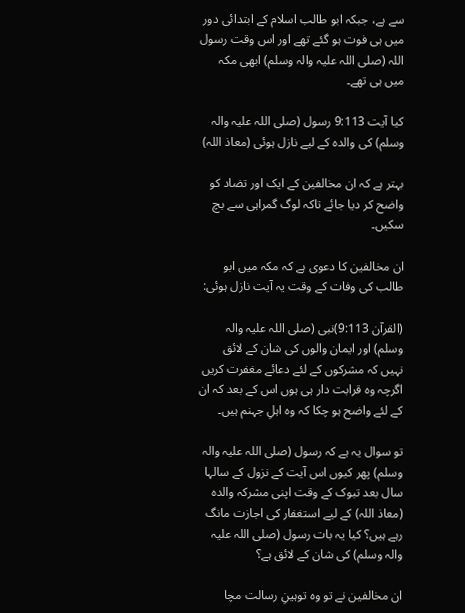سے ہے، جبکہ ابو طالب اسلام کے ابتدائی دور میں ہی فوت ہو گئے تھے اور اس وقت رسول اللہ (صلی اللہ علیہ والہ وسلم) ابھی مکہ میں ہی تھے۔

کیا آیت 9:113 رسول (صلی اللہ علیہ والہ وسلم) کی والدہ کے لیے نازل ہوئی (معاذ اللہ)

بہتر ہے کہ ان مخالفین کے ایک اور تضاد کو واضح کر دیا جائے تاکہ لوگ گمراہی سے بچ سکیں۔

ان مخالفین کا دعوی ہے کہ مکہ میں ابو طالب کی وفات کے وقت یہ آیت نازل ہوئی:

(القرآن 9:113)نبی (صلی اللہ علیہ والہ وسلم) اور ایمان والوں کی شان کے لائق نہیں کہ مشرکوں کے لئے دعائے مغفرت کریں اگرچہ وہ قرابت دار ہی ہوں اس کے بعد کہ ان کے لئے واضح ہو چکا کہ وہ اہلِ جہنم ہیں۔

تو سوال یہ ہے کہ رسول (صلی اللہ علیہ والہ وسلم) پھر کیوں اس آیت کے نزول کے سالہا سال بعد تبوک کے وقت اپنی مشرکہ والدہ (معاذ اللہ) کے لیے استغفار کی اجازت مانگ رہے ہیں؟ کیا یہ بات رسول (صلی اللہ علیہ والہ وسلم) کی شان کے لائق ہے؟

ان مخالفین نے تو وہ توہینِ رسالت مچا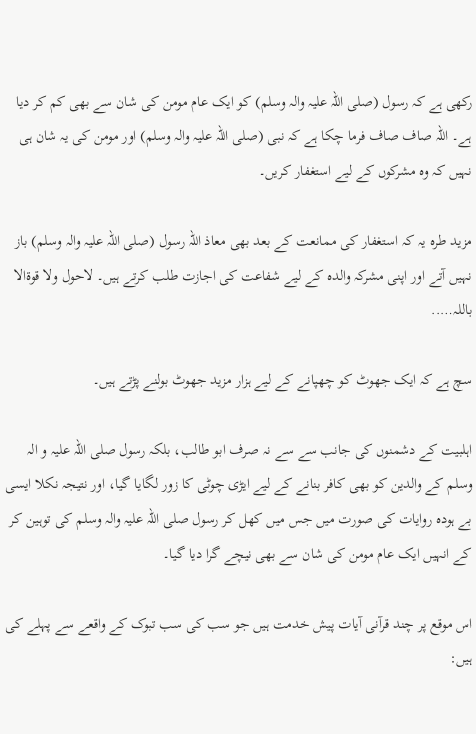رکھی ہے کہ رسول (صلی اللہ علیہ والہ وسلم) کو ایک عام مومن کی شان سے بھی کم کر دیا ہے۔ اللہ صاف صاف فرما چکا ہے کہ نبی (صلی اللہ علیہ والہ وسلم) اور مومن کی یہ شان ہی نہیں کہ وہ مشرکوں کے لیے استغفار کریں۔

مزید طرہ یہ کہ استغفار کی ممانعت کے بعد بھی معاذ اللہ رسول (صلی اللہ علیہ والہ وسلم) باز نہیں آتے اور اپنی مشرکہ والدہ کے لیے شفاعت کی اجازت طلب کرتے ہیں۔ لاحول ولا قوۃالا باللہ…..

سچ ہے کہ ایک جھوٹ کو چھپانے کے لیے ہزار مزید جھوٹ بولنے پڑتے ہیں۔

اہلبیت کے دشمنوں کی جانب سے سے نہ صرف ابو طالب، بلکہ رسول صلی اللہ علیہ و الہ وسلم کے والدین کو بھی کافر بنانے کے لیے ایڑی چوٹی کا زور لگایا گیا، اور نتیجہ نکلا ایسی بے ہودہ روایات کی صورت میں جس میں کھل کر رسول صلی اللہ علیہ والہ وسلم کی توہین کر کے انہیں ایک عام مومن کی شان سے بھی نیچے گرا دیا گیا۔

اس موقع پر چند قرآنی آیات پیش خدمت ہیں جو سب کی سب تبوک کے واقعے سے پہلے کی ہیں: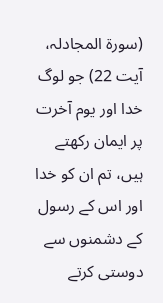(سورۃ المجادلہ، آیت 22) جو لوگ خدا اور یوم آخرت پر ایمان رکھتے ہیں، تم ان کو خدا اور اس کے رسول کے دشمنوں سے دوستی کرتے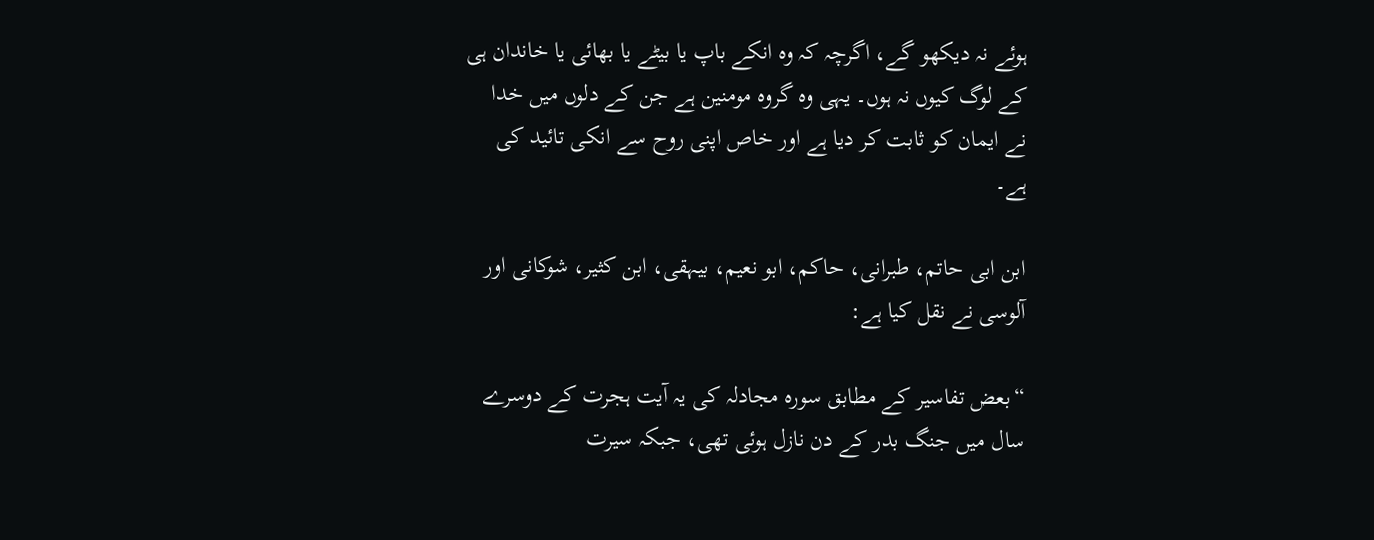ہوئے نہ دیکھو گے، اگرچہ کہ وہ انکے باپ یا بیٹے یا بھائی یا خاندان ہی کے لوگ کیوں نہ ہوں۔ یہی وہ گروہ مومنین ہے جن کے دلوں میں خدا نے ایمان کو ثابت کر دیا ہے اور خاص اپنی روح سے انکی تائید کی ہے۔

ابن ابی حاتم، طبرانی، حاکم، ابو نعیم، بیہقی، ابن کثیر، شوکانی اور آلوسی نے نقل کیا ہے:

“بعض تفاسیر کے مطابق سورہ مجادلہ کی یہ آیت ہجرت کے دوسرے سال میں جنگ بدر کے دن نازل ہوئی تھی، جبکہ سیرت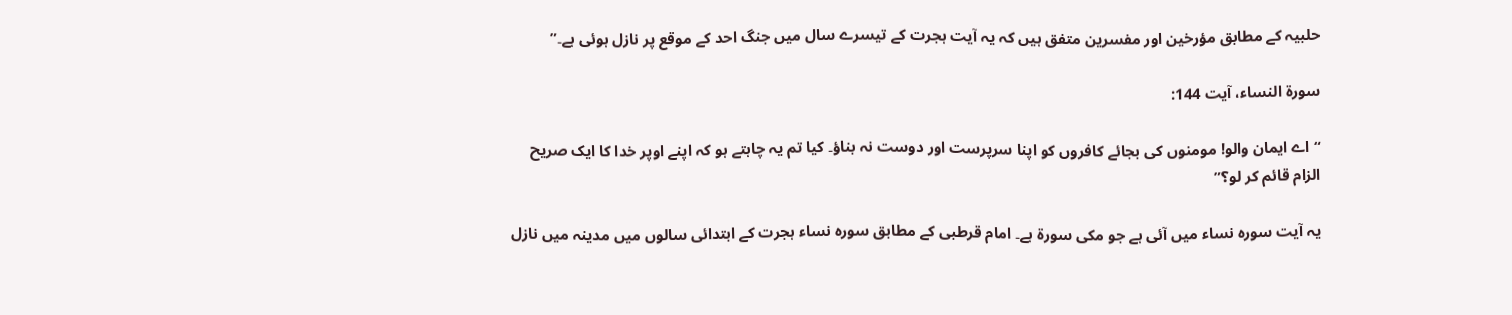حلبیہ کے مطابق مؤرخین اور مفسرین متفق ہیں کہ یہ آیت ہجرت کے تیسرے سال میں جنگ احد کے موقع پر نازل ہوئی ہے۔”

سورۃ النساء، آیت 144:

“اے ایمان والو! مومنوں کی بجائے کافروں کو اپنا سرپرست اور دوست نہ بناؤ۔ کیا تم یہ چاہتے ہو کہ اپنے اوپر خدا کا ایک صریح الزام قائم کر لو؟”

یہ آیت سورہ نساء میں آئی ہے جو مکی سورۃ ہے۔ امام قرطبی کے مطابق سورہ نساء ہجرت کے ابتدائی سالوں میں مدینہ میں نازل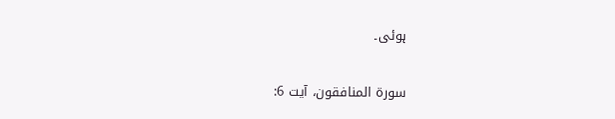ہوئی۔

سورۃ المنافقون، آیت 6: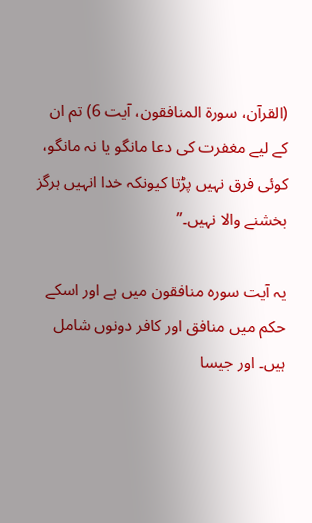(القرآن، سورۃ المنافقون، آیت 6) تم ان کے لیے مغفرت کی دعا مانگو یا نہ مانگو، کوئی فرق نہیں پڑتا کیونکہ خدا انہیں ہرگز بخشنے والا نہیں۔”

یہ آیت سورہ منافقون میں ہے اور اسکے حکم میں منافق اور کافر دونوں شامل ہیں۔ اور جیسا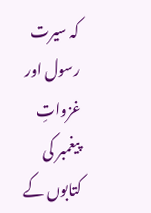کہ سیرت رسول اور غزواتِ پیغمبر کی کتابوں کے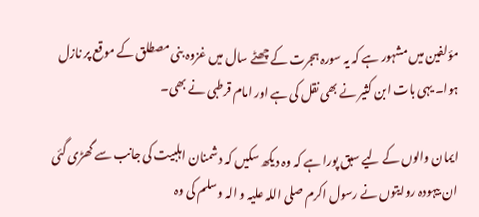مؤلفین میں مشہور ہے کہ یہ سورہ ہجرت کے چھٹے سال میں غزوہ بنی مصطلق کے موقع پر نازل ہوا۔ یہی بات ابن کثیر نے بھی نقل کی ہے اور امام قرطبی نے بھی۔

ایمان والوں کے لیے سبق پورا ہے کہ وہ دیکھ سکیں کہ دشمنان اہلبیت کی جانب سے گھڑی گئی ان بیہودہ روایتوں نے رسول اکرم صلی اللہ علیہ و الہ وسلم کی وہ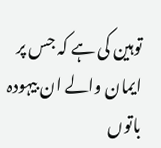توہین کی ہے کہ جس پر ایمان والے ان بیہودہ باتوں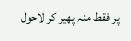پر فقط منہ پھیر کر لاحول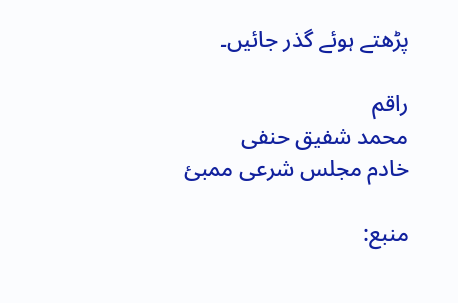پڑھتے ہوئے گذر جائیں۔

راقم
محمد شفیق حنفی
خادم مجلس شرعی ممبئ

منبع: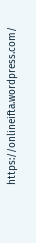https://onlineifta.wordpress.com/